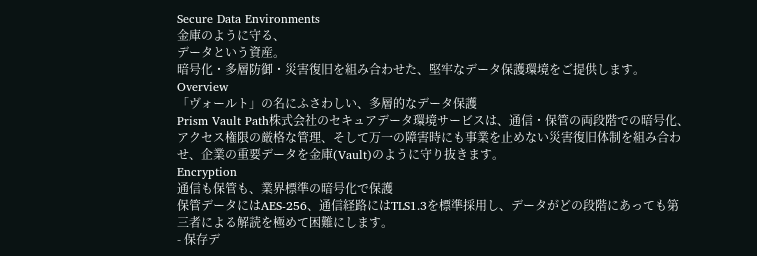Secure Data Environments
金庫のように守る、
データという資産。
暗号化・多層防御・災害復旧を組み合わせた、堅牢なデータ保護環境をご提供します。
Overview
「ヴォールト」の名にふさわしい、多層的なデータ保護
Prism Vault Path株式会社のセキュアデータ環境サービスは、通信・保管の両段階での暗号化、アクセス権限の厳格な管理、そして万一の障害時にも事業を止めない災害復旧体制を組み合わせ、企業の重要データを金庫(Vault)のように守り抜きます。
Encryption
通信も保管も、業界標準の暗号化で保護
保管データにはAES-256、通信経路にはTLS1.3を標準採用し、データがどの段階にあっても第三者による解読を極めて困難にします。
- 保存デ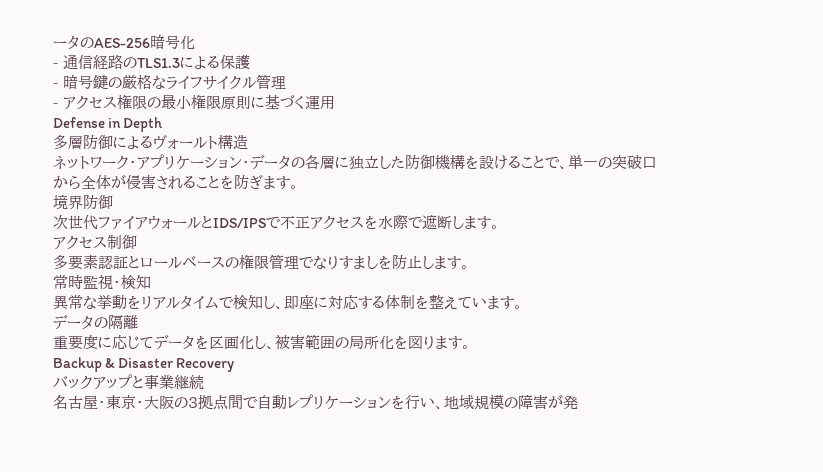ータのAES-256暗号化
- 通信経路のTLS1.3による保護
- 暗号鍵の厳格なライフサイクル管理
- アクセス権限の最小権限原則に基づく運用
Defense in Depth
多層防御によるヴォールト構造
ネットワーク・アプリケーション・データの各層に独立した防御機構を設けることで、単一の突破口から全体が侵害されることを防ぎます。
境界防御
次世代ファイアウォールとIDS/IPSで不正アクセスを水際で遮断します。
アクセス制御
多要素認証とロールベースの権限管理でなりすましを防止します。
常時監視・検知
異常な挙動をリアルタイムで検知し、即座に対応する体制を整えています。
データの隔離
重要度に応じてデータを区画化し、被害範囲の局所化を図ります。
Backup & Disaster Recovery
バックアップと事業継続
名古屋・東京・大阪の3拠点間で自動レプリケーションを行い、地域規模の障害が発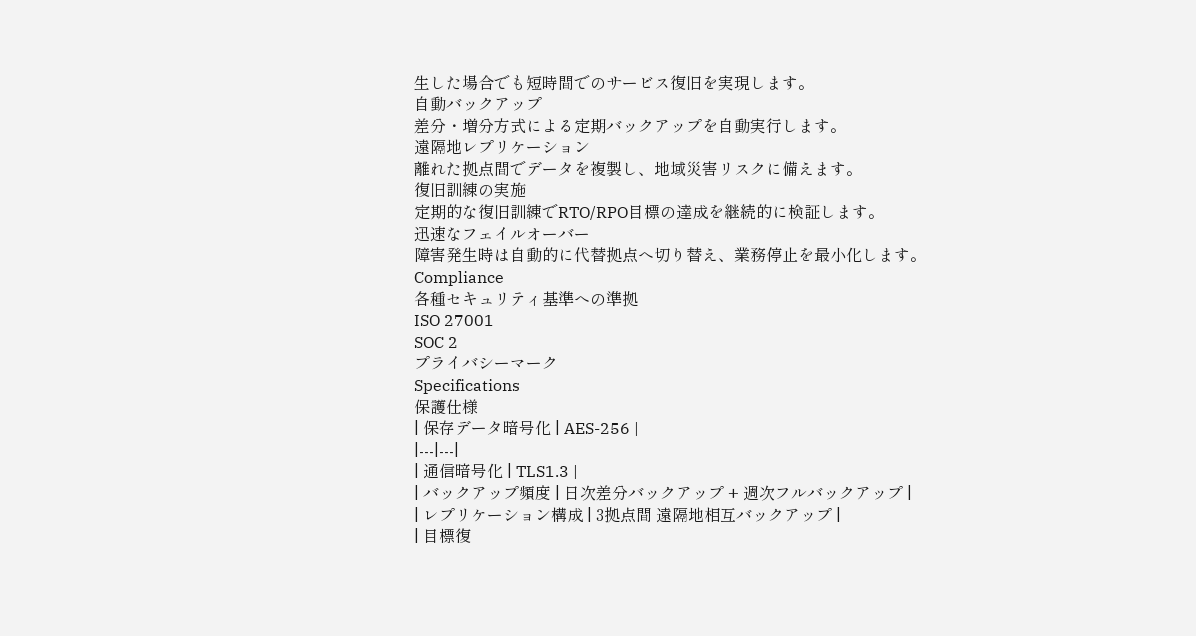生した場合でも短時間でのサービス復旧を実現します。
自動バックアップ
差分・増分方式による定期バックアップを自動実行します。
遠隔地レプリケーション
離れた拠点間でデータを複製し、地域災害リスクに備えます。
復旧訓練の実施
定期的な復旧訓練でRTO/RPO目標の達成を継続的に検証します。
迅速なフェイルオーバー
障害発生時は自動的に代替拠点へ切り替え、業務停止を最小化します。
Compliance
各種セキュリティ基準への準拠
ISO 27001
SOC 2
プライバシーマーク
Specifications
保護仕様
| 保存データ暗号化 | AES-256 |
|---|---|
| 通信暗号化 | TLS1.3 |
| バックアップ頻度 | 日次差分バックアップ + 週次フルバックアップ |
| レプリケーション構成 | 3拠点間 遠隔地相互バックアップ |
| 目標復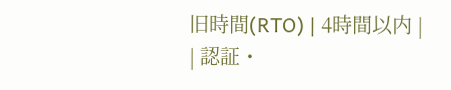旧時間(RTO) | 4時間以内 |
| 認証・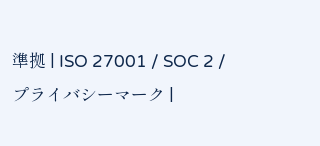準拠 | ISO 27001 / SOC 2 / プライバシーマーク |